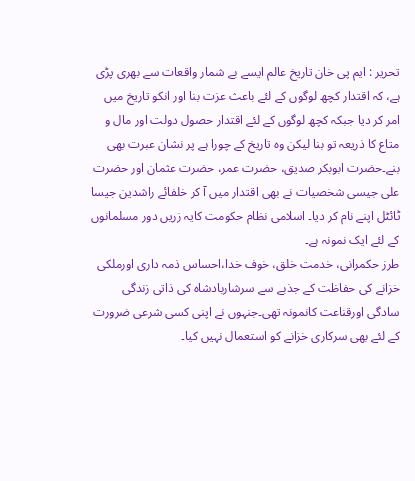تحریر : ایم پی خان تاریخ عالم ایسے بے شمار واقعات سے بھری پڑی ہے، کہ اقتدار کچھ لوگوں کے لئے باعث عزت بنا اور انکو تاریخ میں امر کر دیا جبکہ کچھ لوگوں کے لئے اقتدار حصول دولت اور مال و متاع کا ذریعہ تو بنا لیکن وہ تاریخ کے چورا ہے پر نشان عبرت بھی بنے۔حضرت ابوبکر صدیق، حضرت عمر، حضرت عثمان اور حضرت علی جیسی شخصیات نے بھی اقتدار میں آ کر خلفائے راشدین جیسا ٹائٹل اپنے نام کر دیا۔ اسلامی نظام حکومت کایہ زریں دور مسلمانوں کے لئے ایک نمونہ ہے۔
طرز حکمرانی، خدمت خلق، خوف خدا،احساس ذمہ داری اورملکی خزانے کی حفاظت کے جذبے سے سرشاربادشاہ کی ذاتی زندگی سادگی اورقناعت کانمونہ تھی۔جنہوں نے اپنی کسی شرعی ضرورت کے لئے بھی سرکاری خزانے کو استعمال نہیں کیا۔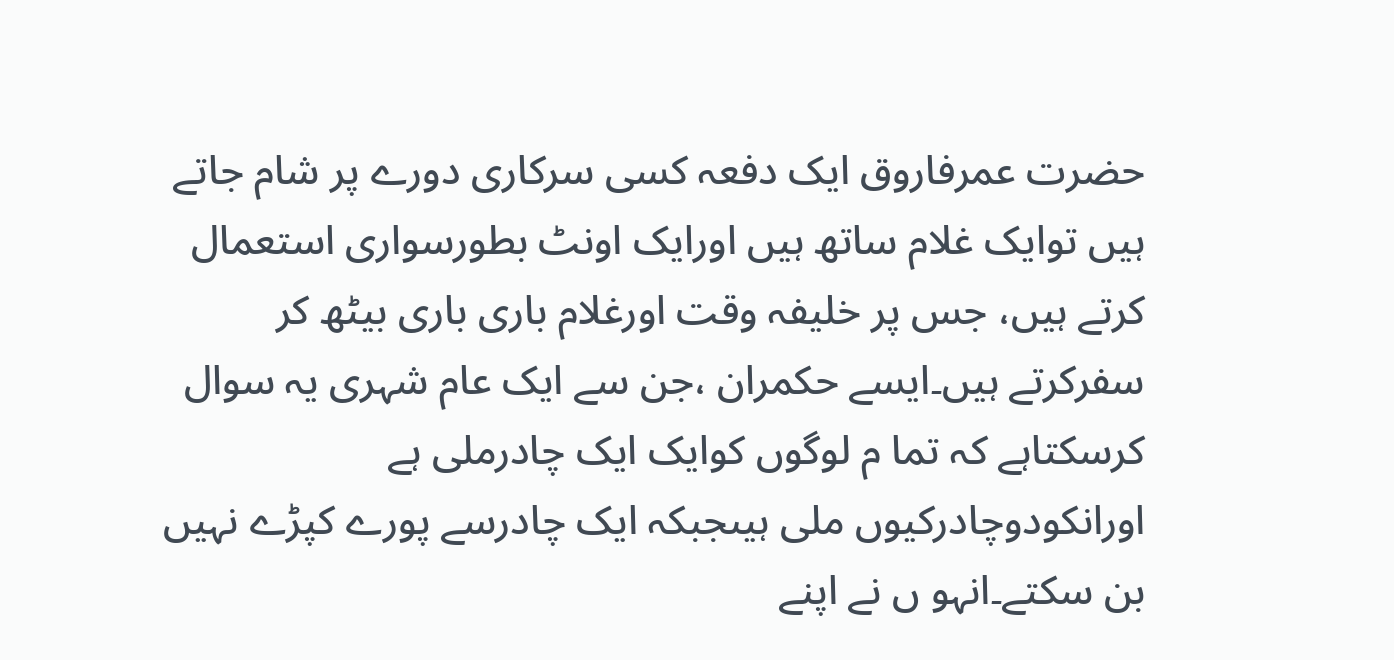حضرت عمرفاروق ایک دفعہ کسی سرکاری دورے پر شام جاتے ہیں توایک غلام ساتھ ہیں اورایک اونٹ بطورسواری استعمال کرتے ہیں، جس پر خلیفہ وقت اورغلام باری باری بیٹھ کر سفرکرتے ہیں۔ایسے حکمران ،جن سے ایک عام شہری یہ سوال کرسکتاہے کہ تما م لوگوں کوایک ایک چادرملی ہے اورانکودوچادرکیوں ملی ہیںجبکہ ایک چادرسے پورے کپڑے نہیں بن سکتے۔انہو ں نے اپنے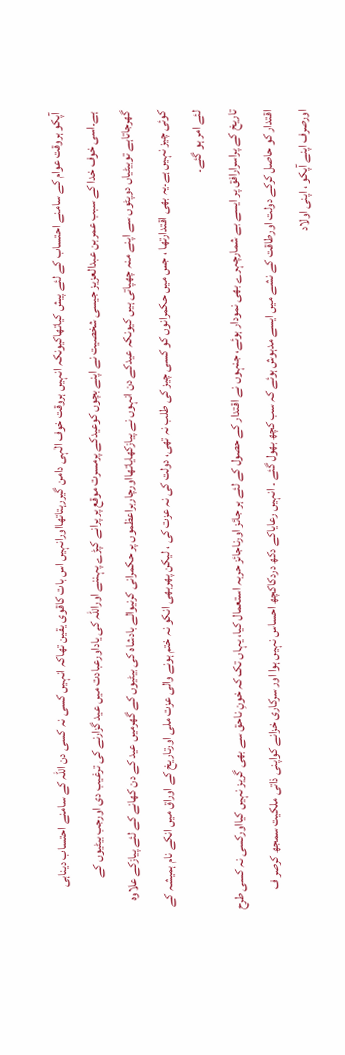آپکو ہروقت عوام کے سامنے احتساب کے لئے پیش کیاتھاکیونکہ انہیں ہروقت خوف الٰہی دامن گیررہتاتھااورانہیں اس بات کاقوی یقین تھاکہ انہیں کسی نہ کسی دن اللہ کے سامنے احتساب دیناہی ہے۔اسی خوف خدا کے سبب عمربن عبدالعزیز جیسی شخصیت نے اپنے بچوں کوعیدکے پرمسرت موقع پر پرانے کپڑے پہننے اوراللہ کی یاداورعبادت میں عید گزارنے کی ترغیب دی اورجب بیٹیوں کے گھرجاتاہے توبیٹیاں دوپٹوں سے اپنے منہ چھپاتی ہیں کیونکہ عیدکے دن انہوں نے پیازکھایاتھااورچاربراعظموں پر حکمرانی کرنیوالے بادشاہ کی بیٹیوں کے گھرمیں عید کے دن کھانے کے لئے پیازکے علاوہ کوئی چیز نہیں ہے۔یہ بھی اقتدارتھا ، جس میں حکمرانوں کو کسی چیز کی طلب نہ تھی، دولت کی نہ عزت کی ، لیکن پھربھی انکو نہ ختم ہونے والی عزت ملی اورتاریخ کے اوراق میں انکے نام ہمیشہ کے لئے امر ہو گئے۔
تاریخ کے پراسرارافق پر ایسے بے شمارچہرے بھی نمودار ہوئے، جنہوں نے اقتدار کے حصول کے لئے ہر جائز اورناجائز حربہ استعمال کیا، یہاں تک کہ خونِ ناحق سے بھی گریز نہیں کیااورکسی نہ کسی طرح اقتدار کو حاصل کرکے دولت اورطاقت کے نشے میں ایسے مدہوش ہوئے کہ سب کچھ بھول گئے ۔ انہیں رعایاکے دکھ دردکاکچھ احساس نہیں ہوا اور سرکاری خزانے کواپنی ذاتی ملکیت سمجھ کرصر ف اورصرف اپنے آپکو ، اپنی اولاد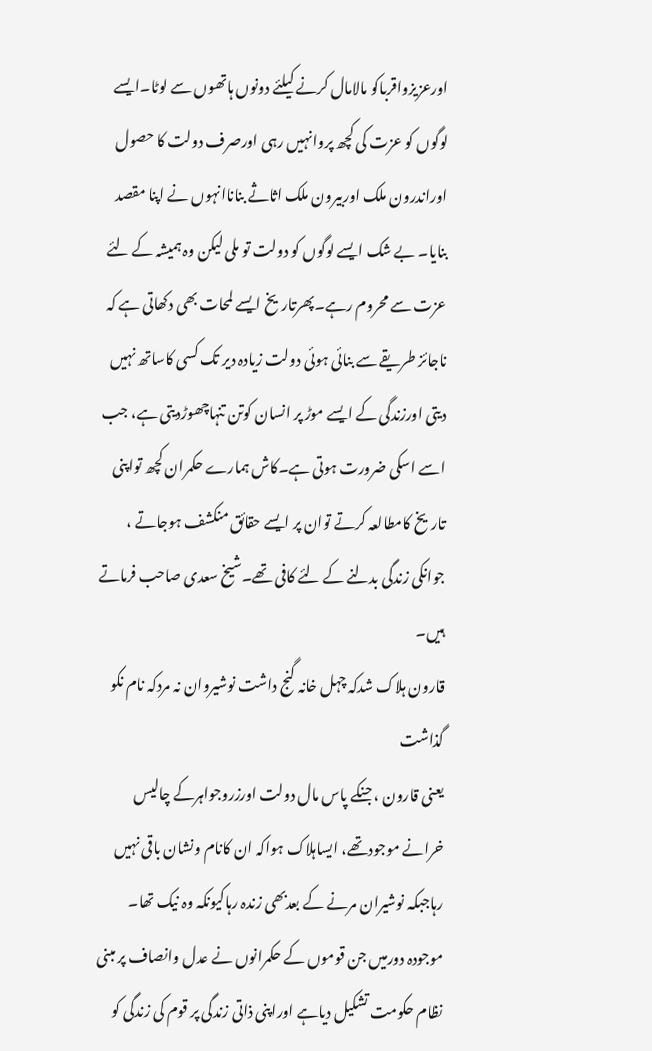اورعزیزواقرباکو مالامال کرنے کیلئے دونوں ہاتھوں سے لوٹا۔ایسے لوگوں کو عزت کی کچھ پروانہیں رہی اورصرف دولت کا حصول اوراندرون ملک اوربیرون ملک اثاثے بناناانہوں نے اپنا مقصد بنایا۔ بے شک ایسے لوگوں کو دولت تو ملی لیکن وہ ہمیشہ کے لئے عزت سے محروم رہے۔پھرتاریخ ایسے لمحات بھی دکھاتی ہے کہ ناجائز طریقے سے بنائی ہوئی دولت زیادہ دیر تک کسی کاساتھ نہیں دیتی اورزندگی کے ایسے موڑ پر انسان کوتن تنہاچھوڑدیتی ہے، جب اسے اسکی ضرورت ہوتی ہے۔کاش ہمارے حکمران کچھ تواپنی تاریخ کامطالعہ کرتے توان پر ایسے حقائق منکشف ہوجاتے ، جوانکی زندگی بدلنے کے لئے کافی تھے۔شیخ سعدی صاحب فرماتے ہیں۔
قارون ہلاک شدکہ چہل خانہ گنج داشت نوشیروان نہ مردکہ نام نکو گذاشت
یعنی قارون ، جنکے پاس مال دولت اورزروجواہرکے چالیس خرانے موجودتھے، ایساہلاک ہواکہ ان کانام ونشان باقی نہیں رہاجبکہ نوشیران مرنے کے بعدبھی زندہ رہاکیونکہ وہ نیک تھا۔ موجودہ دورمیں جن قوموں کے حکمرانوں نے عدل وانصاف پر مبنی نظام حکومت تشکیل دیاہے اوراپنی ذاتی زندگی پر قوم کی زندگی کو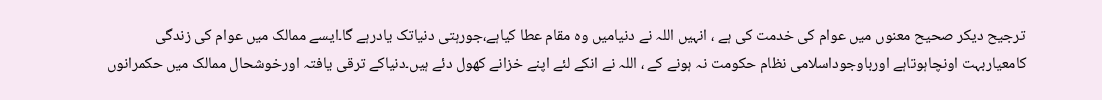ترجیح دیکر صحیح معنوں میں عوام کی خدمت کی ہے ، انہیں اللہ نے دنیامیں وہ مقام عطا کیاہے،جورہتی دنیاتک یادرہے گا۔ایسے ممالک میں عوام کی زندگی کامعیاربہت اونچاہوتاہے اورباوجوداسلامی نظام حکومت نہ ہونے کے ، اللہ نے انکے لئے اپنے خزانے کھول دئے ہیں۔دنیاکے ترقی یافتہ اورخوشحال ممالک میں حکمرانوں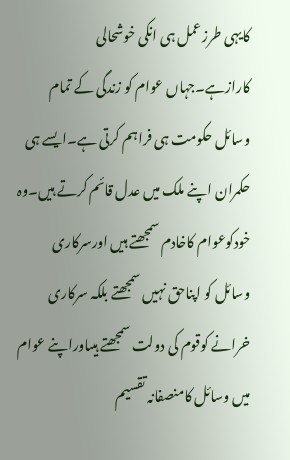کایہی طرزعمل ہی انکی خوشحالی کارازہے۔جہاں عوام کو زندگی کے تمام وسائل حکومت ہی فراہم کرتی ہے۔ایسے ہی حکمران اپنے ملک میں عدل قائم کرتے ہیں۔وہ خودکوعوام کاخادم سمجھتے ہیں اورسرکاری وسائل کو اپناحق نہیں سمجھتے بلکہ سرکاری خرانے کوقوم کی دولت سمجھتے ہیںاوراپنے عوام میں وسائل کامنصفانہ تقسیم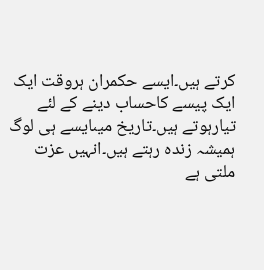کرتے ہیں۔ایسے حکمران ہروقت ایک ایک پیسے کاحساب دینے کے لئے تیارہوتے ہیں۔تاریخ میںایسے ہی لوگ ہمیشہ زندہ رہتے ہیں۔انہیں عزت ملتی ہے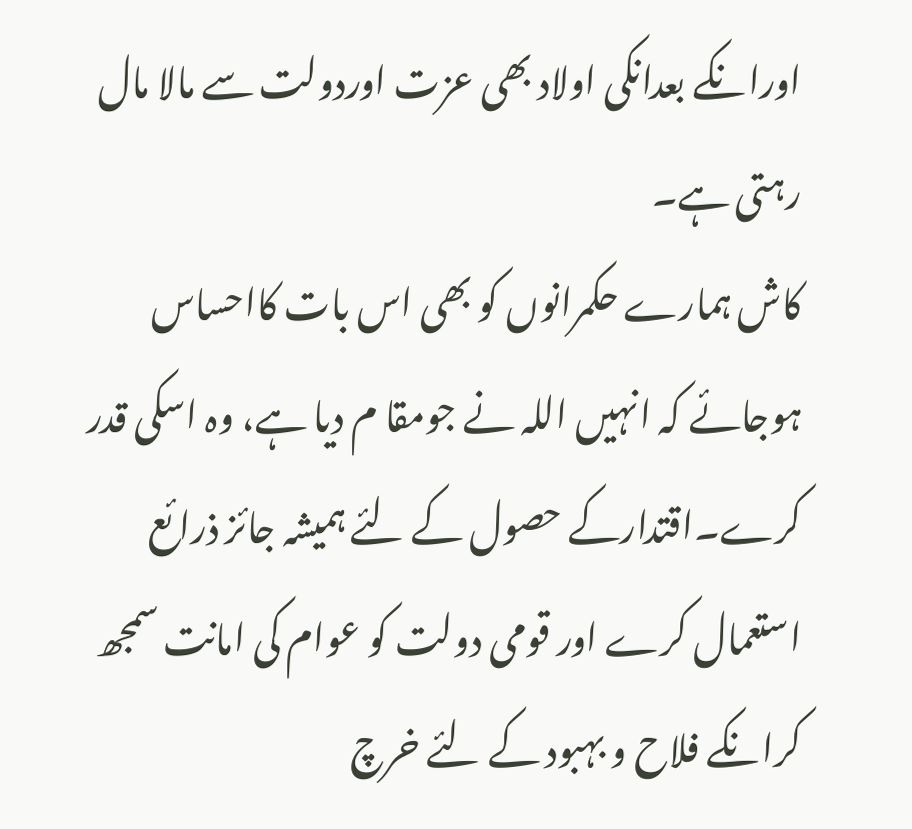اورانکے بعدانکی اولاد بھی عزت اوردولت سے مالا مال رہتی ہے۔
کاش ہمارے حکمرانوں کو بھی اس بات کااحساس ہوجائے کہ انہیں اللہ نے جومقا م دیا ہے، وہ اسکی قدر کرے۔اقتدارکے حصول کے لئے ہمیشہ جائز ذرائع استعمال کرے اور قومی دولت کو عوام کی امانت سمجھ کرانکے فلاح و بہبود کے لئے خرچ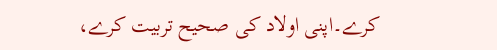کرے۔اپنی اولاد کی صحیح تربیت کرے،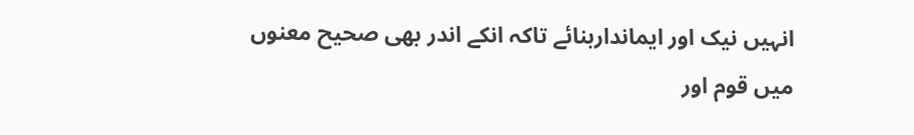انہیں نیک اور ایمانداربنائے تاکہ انکے اندر بھی صحیح معنوں میں قوم اور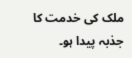ملک کی خدمت کا جذبہ پیدا ہو۔